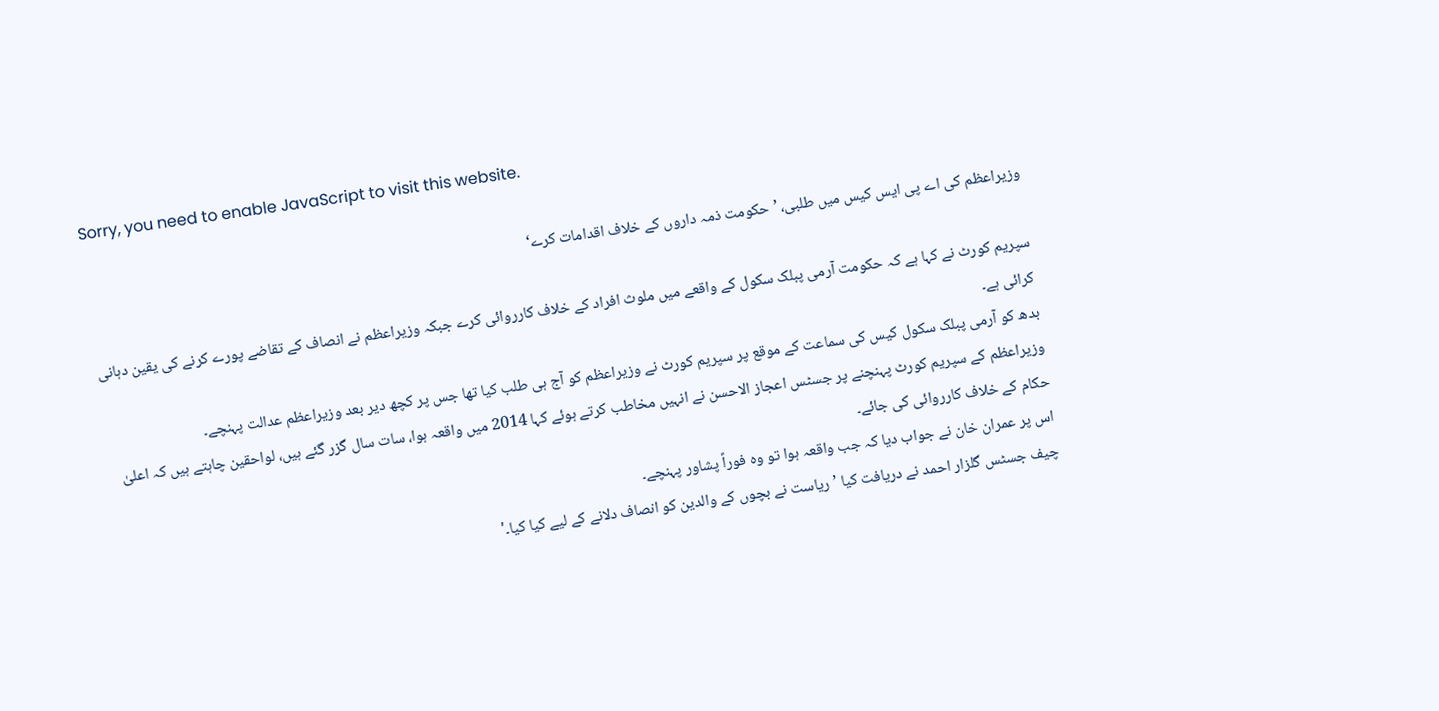Sorry, you need to enable JavaScript to visit this website.

وزیراعظم کی اے پی ایس کیس میں طلبی، ’حکومت ذمہ داروں کے خلاف اقدامات کرے‘

سپریم کورٹ نے کہا ہے کہ حکومت آرمی پبلک سکول کے واقعے میں ملوث افراد کے خلاف کارروائی کرے جبکہ وزیراعظم نے انصاف کے تقاضے پورے کرنے کی یقین دہانی کرائی ہے۔
بدھ کو آرمی پبلک سکول کیس کی سماعت کے موقع پر سپریم کورٹ نے وزیراعظم کو آج ہی طلب کیا تھا جس پر کچھ دیر بعد وزیراعظم عدالت پہنچے۔
وزیراعظم کے سپریم کورٹ پہنچنے پر جسٹس اعجاز الاحسن نے انہیں مخاطب کرتے ہوئے کہا 2014 میں واقعہ ہوا، سات سال گزر گئے ہیں، لواحقین چاہتے ہیں کہ اعلیٰ حکام کے خلاف کارروائی کی جائے۔
اس پر عمران خان نے جواب دیا کہ جب واقعہ ہوا تو وہ فوراً پشاور پہنچے۔
چیف جسٹس گلزار احمد نے دریافت کیا ’ریاست نے بچوں کے والدین کو انصاف دلانے کے لیے کیا کیا۔'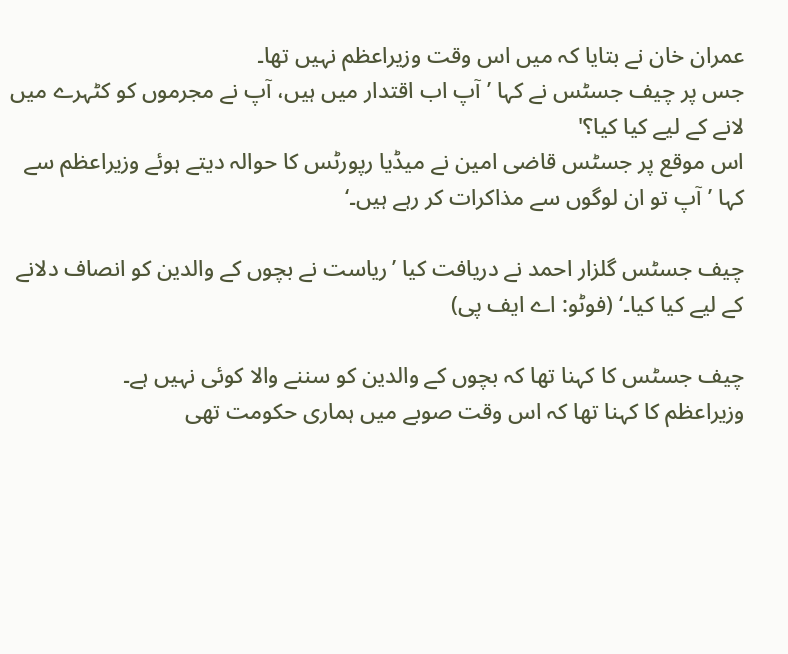عمران خان نے بتایا کہ میں اس وقت وزیراعظم نہیں تھا۔
جس پر چیف جسٹس نے کہا ’آپ اب اقتدار میں ہیں، آپ نے مجرموں کو کٹہرے میں لانے کے لیے کیا کیا؟'
اس موقع پر جسٹس قاضی امین نے میڈیا رپورٹس کا حوالہ دیتے ہوئے وزیراعظم سے کہا ’آپ تو ان لوگوں سے مذاکرات کر رہے ہیں۔‘

چیف جسٹس گلزار احمد نے دریافت کیا ’ریاست نے بچوں کے والدین کو انصاف دلانے کے لیے کیا کیا۔‘ (فوٹو: اے ایف پی)

چیف جسٹس کا کہنا تھا کہ بچوں کے والدین کو سننے والا کوئی نہیں ہے۔
وزیراعظم کا کہنا تھا کہ اس وقت صوبے میں ہماری حکومت تھی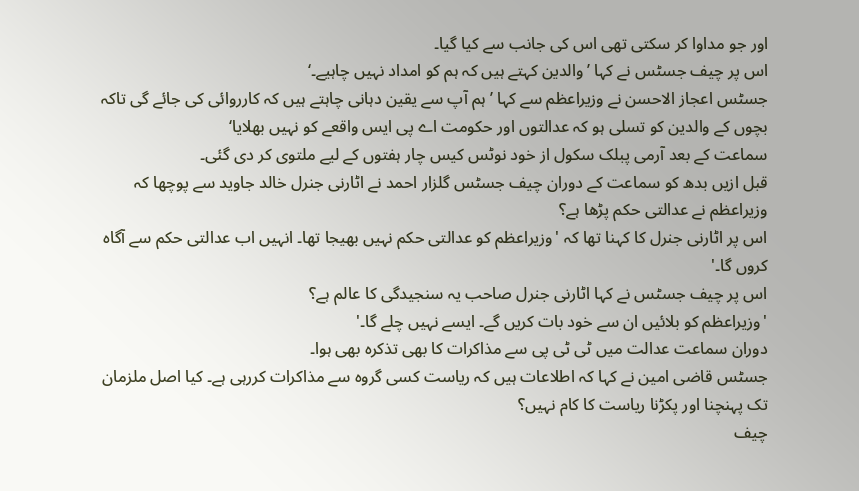اور جو مداوا کر سکتی تھی اس کی جانب سے کیا گیا۔
اس پر چیف جسٹس نے کہا ’والدین کہتے ہیں کہ ہم کو امداد نہیں چاہیے۔‘
جسٹس اعجاز الاحسن نے وزیراعظم سے کہا ’ہم آپ سے یقین دہانی چاہتے ہیں کہ کارروائی کی جائے گی تاکہ بچوں کے والدین کو تسلی ہو کہ عدالتوں اور حکومت اے پی ایس واقعے کو نہیں بھلایا‘
سماعت کے بعد آرمی پبلک سکول از خود نوٹس کیس چار ہفتوں کے لیے ملتوی کر دی گئی۔
قبل ازیں بدھ کو سماعت کے دوران چیف جسٹس گلزار احمد نے اٹارنی جنرل خالد جاوید سے پوچھا کہ وزیراعظم نے عدالتی حکم پڑھا ہے؟
اس پر اٹارنی جنرل کا کہنا تھا کہ 'وزیراعظم کو عدالتی حکم نہیں بھیجا تھا۔ انہیں اب عدالتی حکم سے آگاہ کروں گا۔'
اس پر چیف جسٹس نے کہا اٹارنی جنرل صاحب یہ سنجیدگی کا عالم ہے؟
'وزیراعظم کو بلائیں ان سے خود بات کریں گے۔ ایسے نہیں چلے گا۔'
دوران سماعت عدالت میں ٹی ٹی پی سے مذاکرات کا بھی تذکرہ بھی ہوا۔
جسٹس قاضی امین نے کہا کہ اطلاعات ہیں کہ ریاست کسی گروہ سے مذاکرات کررہی ہے۔ کیا اصل ملزمان تک پہنچنا اور پکڑنا ریاست کا کام نہیں؟
چیف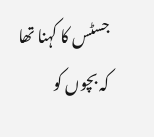جسٹس کا کہنا تھا کہ بچوں کو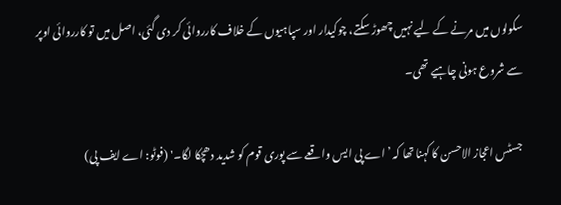سکولوں میں مرنے کے لیے نہیں چھوڑ سکتے، چوکیدار اور سپاہیوں کے خلاف کارروائی کر دی گئی، اصل میں تو کارروائی اوپر سے شروع ہونی چاہیے تھی۔

جسٹس اعجاز الاحسن کا کہنا تھا کہ ’اے پی ایس واقعے سے پوری قوم کو شدید دھچکا لگا۔' (فوٹو: اے ایف پی)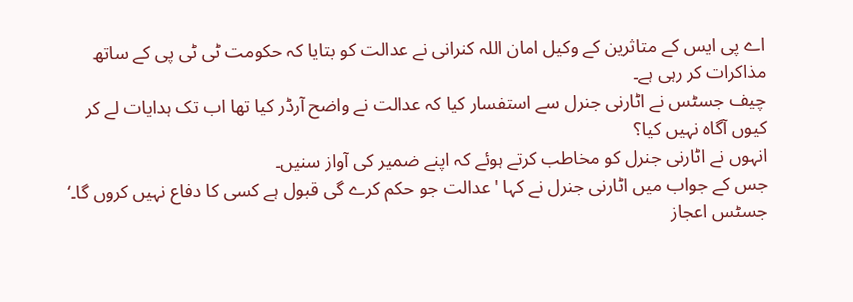اے پی ایس کے متاثرین کے وکیل امان اللہ کنرانی نے عدالت کو بتایا کہ حکومت ٹی ٹی پی کے ساتھ مذاکرات کر رہی ہے۔
چیف جسٹس نے اٹارنی جنرل سے استفسار کیا کہ عدالت نے واضح آرڈر کیا تھا اب تک ہدایات لے کر کیوں آگاہ نہیں کیا؟
انہوں نے اٹارنی جنرل کو مخاطب کرتے ہوئے کہ اپنے ضمیر کی آواز سنیں۔
جس کے جواب میں اٹارنی جنرل نے کہا 'عدالت جو حکم کرے گی قبول ہے کسی کا دفاع نہیں کروں گا۔‘
جسٹس اعجاز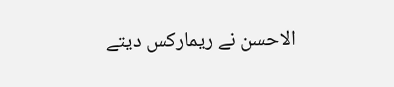الاحسن نے ریمارکس دیتے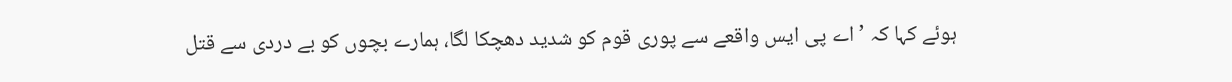ہوئے کہا کہ ’اے پی ایس واقعے سے پوری قوم کو شدید دھچکا لگا، ہمارے بچوں کو بے دردی سے قتل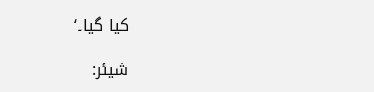کیا گیا۔‘

شیئر: